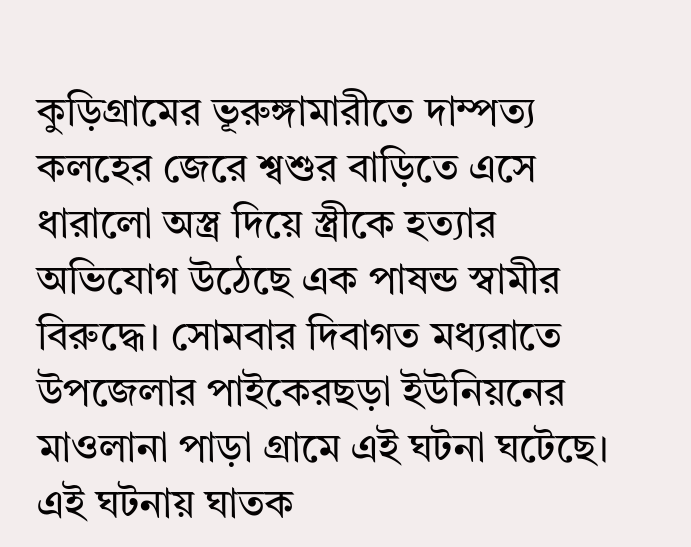কুড়িগ্রামের ভূরুঙ্গামারীতে দাম্পত্য কলহের জেরে শ্বশুর বাড়িতে এসে ধারালো অস্ত্র দিয়ে স্ত্রীকে হত্যার অভিযোগ উঠেছে এক পাষন্ড স্বামীর বিরুদ্ধে। সোমবার দিবাগত মধ্যরাতে উপজেলার পাইকেরছড়া ইউনিয়নের মাওলানা পাড়া গ্রামে এই ঘটনা ঘটেছে। এই ঘটনায় ঘাতক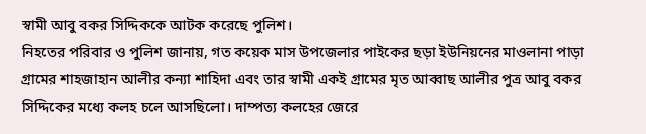স্বামী আবু বকর সিদ্দিককে আটক করেছে পুলিশ।
নিহতের পরিবার ও পুলিশ জানায়, গত কয়েক মাস উপজেলার পাইকের ছড়া ইউনিয়নের মাওলানা পাড়া গ্রামের শাহজাহান আলীর কন্যা শাহিদা এবং তার স্বামী একই গ্রামের মৃত আব্বাছ আলীর পুত্র আবু বকর সিদ্দিকের মধ্যে কলহ চলে আসছিলো। দাম্পত্য কলহের জেরে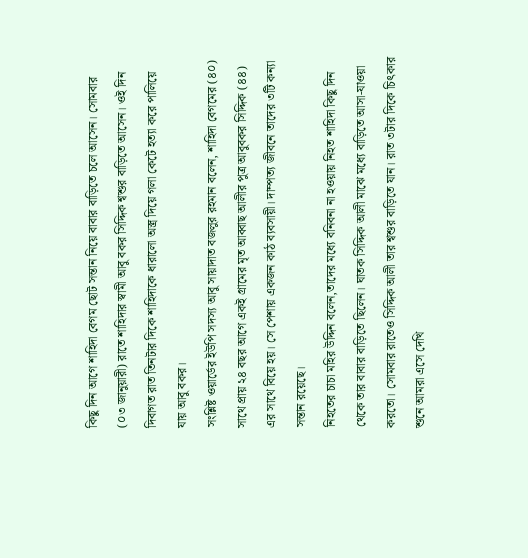কিছু দিন আগে শাহিদা বেগম ছোট সন্তান নিয়ে বাবার বাড়িতে চলে আসেন। সোমবার (০৩ জানুয়ারী) রাতে শাহিদার স্বামী আবু বকর সিদ্দিক শ্বশুর বাড়িতে আসেন। ওই দিন দিবাগত রাত তিনটার দিকে শাহিদাকে ধারালো অস্ত্র দিয়ে গলা কেটে হত্যা করে পালিয়ে যায় আবু বকর।
সংশ্লিষ্ট ওয়ার্ডের ইউপি সদস্য আবু সায়াদাত বজলুর রহমান বলেন, শাহিদা বেগমের (৪০) সাথে প্রায় ২৪ বছর আগে একই গ্রামের মৃত আব্বাছ আলীর পুত্র আবুবকর সিদ্দিক (৪৪) এর সাথে বিয়ে হয়। সে পেশায় একজন কাঠ ব্যবসায়ী। দাম্পত্য জীবনে তাদের ৩টি কন্যা সন্তান রয়েছে।
নিহতের চাচা মহির উদ্দিন বলেন,তাদের মধ্যে বনিবনা না হওয়ায় নিহত শাহিদা কিছু দিন থেকে তার বাবার বাড়িতে ছিলেন। ঘাতক সিদ্দিক আলী মাঝে মধ্যে বাড়িতে আসা-যাওয়া করতো। সোমবার রাতেও সিদ্দিক আলী তার শ্বশুর বাড়িতে যান। রাত ৩টার দিকে চিৎকার শুনে আমরা এসে দেখি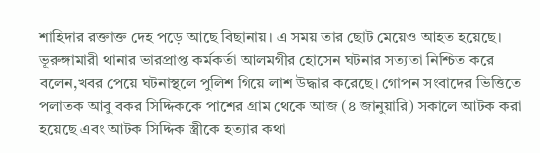শাহিদার রক্তাক্ত দেহ পড়ে আছে বিছানায়। এ সময় তার ছোট মেয়েও আহত হয়েছে।
ভূরুঙ্গামারী থানার ভারপ্রাপ্ত কর্মকর্তা আলমগীর হোসেন ঘটনার সত্যতা নিশ্চিত করে বলেন,খবর পেয়ে ঘটনাস্থলে পুলিশ গিয়ে লাশ উদ্ধার করেছে। গোপন সংবাদের ভিত্তিতে পলাতক আবু বকর সিদ্দিককে পাশের গ্রাম থেকে আজ (৪ জানুয়ারি) সকালে আটক করা হয়েছে এবং আটক সিদ্দিক স্ত্রীকে হত্যার কথা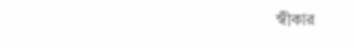স্বীকার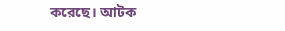করেছে। আটক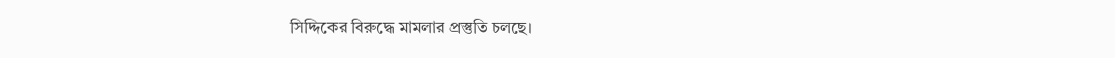সিদ্দিকের বিরুদ্ধে মামলার প্রস্তুতি চলছে।